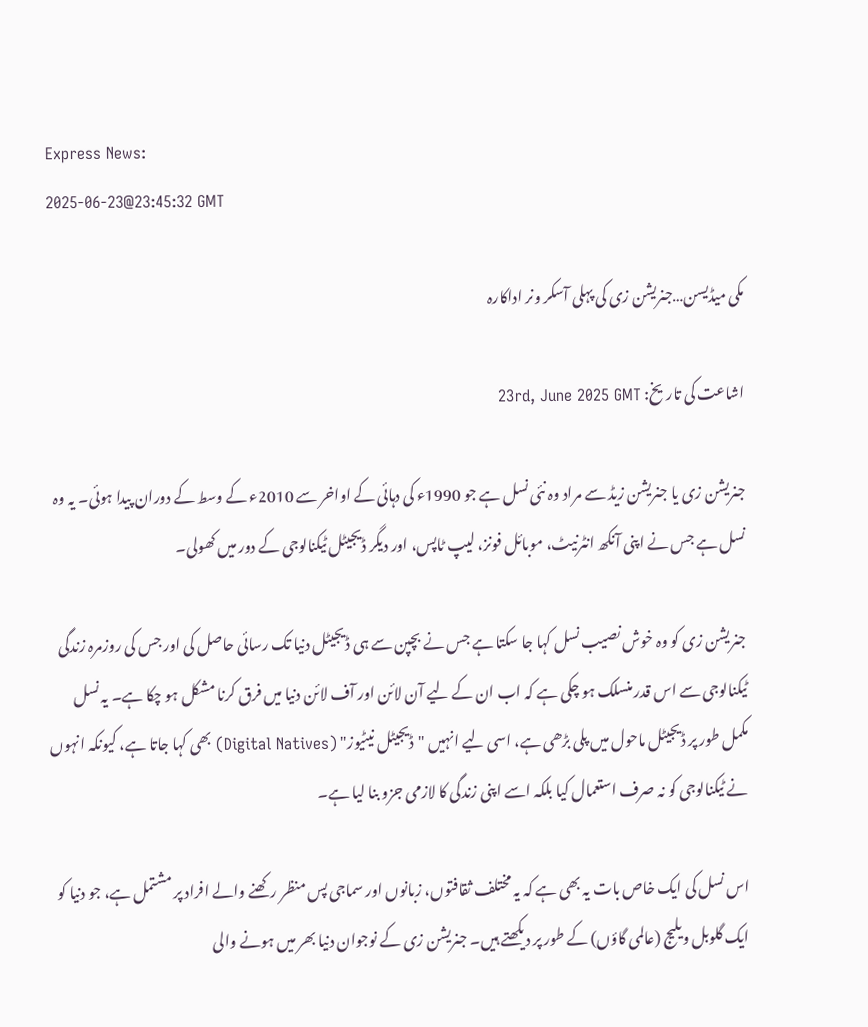Express News:
2025-06-23@23:45:32 GMT

مکی میڈیسن…جنریشن زی کی پہلی آسکر ونر اداکارہ

اشاعت کی تاریخ: 23rd, June 2025 GMT

جنریشن زی یا جنریشن زیڈ سے مراد وہ نئی نسل ہے جو 1990ء کی دہائی کے اواخر سے 2010ء کے وسط کے دوران پیدا ہوئی۔ یہ وہ نسل ہے جس نے اپنی آنکھ انٹرنیٹ، موبائل فونز، لیپ ٹاپس، اور دیگر ڈیجیٹل ٹیکنالوجی کے دور میں کھولی۔

جنریشن زی کو وہ خوش نصیب نسل کہا جا سکتا ہے جس نے بچپن سے ہی ڈیجیٹل دنیا تک رسائی حاصل کی اور جس کی روزمرہ زندگی ٹیکنالوجی سے اس قدر منسلک ہو چکی ہے کہ اب ان کے لیے آن لائن اور آف لائن دنیا میں فرق کرنا مشکل ہو چکا ہے۔ یہ نسل مکمل طور پر ڈیجیٹل ماحول میں پلی بڑھی ہے، اسی لیے انہیں "ڈیجیٹل نیٹیوز" (Digital Natives) بھی کہا جاتا ہے، کیونکہ انہوں نے ٹیکنالوجی کو نہ صرف استعمال کیا بلکہ اسے اپنی زندگی کا لازمی جزو بنا لیا ہے۔

اس نسل کی ایک خاص بات یہ بھی ہے کہ یہ مختلف ثقافتوں، زبانوں اور سماجی پس منظر رکھنے والے افراد پر مشتمل ہے، جو دنیا کو ایک گلوبل ویلیج (عالمی گاؤں) کے طور پر دیکھتے ہیں۔ جنریشن زی کے نوجوان دنیا بھر میں ہونے والی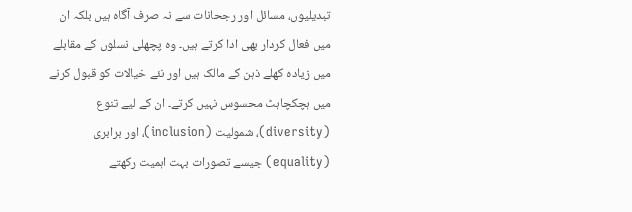تبدیلیوں، مسائل اور رجحانات سے نہ صرف آگاہ ہیں بلکہ ان میں فعال کردار بھی ادا کرتے ہیں۔ وہ پچھلی نسلوں کے مقابلے میں زیادہ کھلے ذہن کے مالک ہیں اور نئے خیالات کو قبول کرنے میں ہچکچاہٹ محسوس نہیں کرتے۔ ان کے لیے تنوع (diversity)، شمولیت (inclusion)، اور برابری (equality) جیسے تصورات بہت اہمیت رکھتے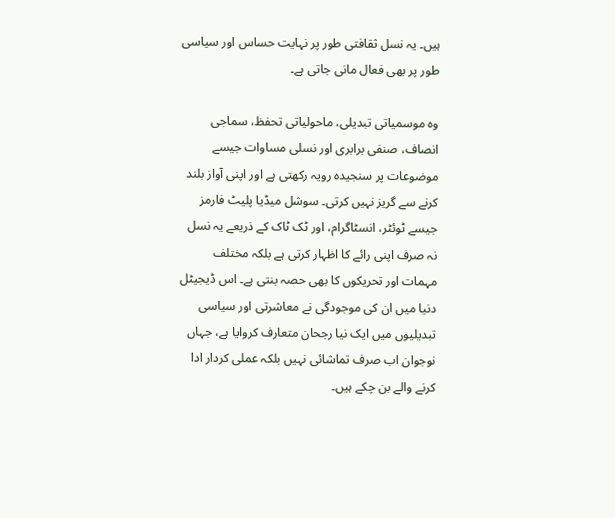ہیں۔ یہ نسل ثقافتی طور پر نہایت حساس اور سیاسی طور پر بھی فعال مانی جاتی ہے۔

وہ موسمیاتی تبدیلی، ماحولیاتی تحفظ، سماجی انصاف، صنفی برابری اور نسلی مساوات جیسے موضوعات پر سنجیدہ رویہ رکھتی ہے اور اپنی آواز بلند کرنے سے گریز نہیں کرتی۔ سوشل میڈیا پلیٹ فارمز جیسے ٹوئٹر، انسٹاگرام، اور ٹک ٹاک کے ذریعے یہ نسل نہ صرف اپنی رائے کا اظہار کرتی ہے بلکہ مختلف مہمات اور تحریکوں کا بھی حصہ بنتی ہے۔ اس ڈیجیٹل دنیا میں ان کی موجودگی نے معاشرتی اور سیاسی تبدیلیوں میں ایک نیا رجحان متعارف کروایا ہے، جہاں نوجوان اب صرف تماشائی نہیں بلکہ عملی کردار ادا کرنے والے بن چکے ہیں۔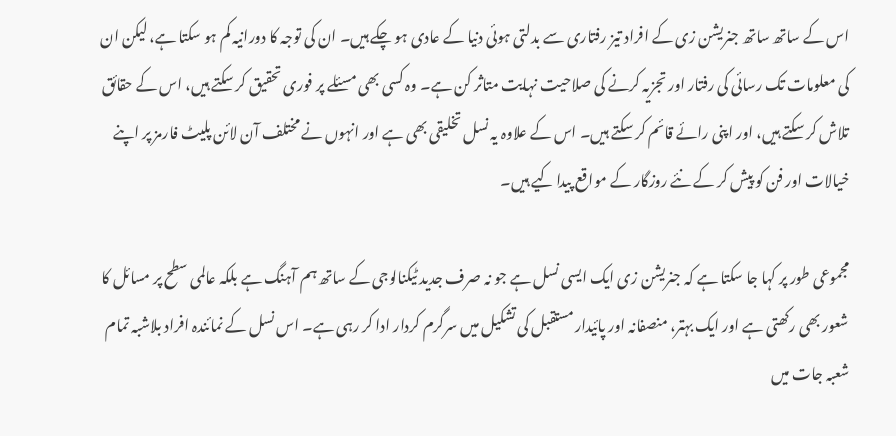اس کے ساتھ ساتھ جنریشن زی کے افراد تیز رفتاری سے بدلتی ہوئی دنیا کے عادی ہو چکے ہیں۔ ان کی توجہ کا دورانیہ کم ہو سکتا ہے، لیکن ان کی معلومات تک رسائی کی رفتار اور تجزیہ کرنے کی صلاحیت نہایت متاثر کن ہے۔ وہ کسی بھی مسئلے پر فوری تحقیق کر سکتے ہیں، اس کے حقائق تلاش کر سکتے ہیں، اور اپنی رائے قائم کر سکتے ہیں۔ اس کے علاوہ یہ نسل تخلیقی بھی ہے اور انہوں نے مختلف آن لائن پلیٹ فارمز پر اپنے خیالات اور فن کو پیش کر کے نئے روزگار کے مواقع پیدا کیے ہیں۔

مجموعی طور پر کہا جا سکتا ہے کہ جنریشن زی ایک ایسی نسل ہے جو نہ صرف جدید ٹیکنالوجی کے ساتھ ہم آہنگ ہے بلکہ عالمی سطح پر مسائل کا شعور بھی رکھتی ہے اور ایک بہتر، منصفانہ اور پائیدار مستقبل کی تشکیل میں سرگرم کردار ادا کر رہی ہے۔ اس نسل کے نمائندہ افراد بلاشبہ تمام شعبہ جات میں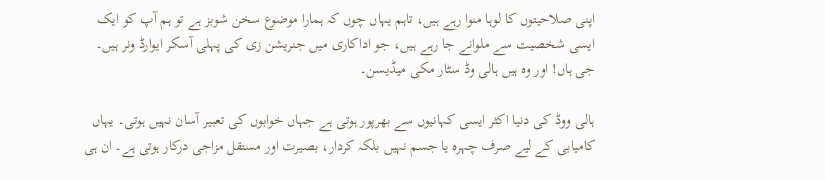اپنی صلاحیتوں کا لوہا منوا رہے ہیں، تاہم یہاں چوں کہ ہمارا موضوع سخن شوبز ہے تو ہم آپ کو ایک ایسی شخصیت سے ملوانے جا رہے ہیں، جو اداکاری میں جنریشن زی کی پہلی آسکر ایوارڈ ونر ہیں۔ جی ہاں! اور وہ ہیں ہالی وڈ سٹار مکی میڈیسن۔

ہالی ووڈ کی دنیا اکثر ایسی کہانیوں سے بھرپور ہوتی ہے جہاں خوابوں کی تعبیر آسان نہیں ہوتی۔ یہاں کامیابی کے لیے صرف چہرہ یا جسم نہیں بلکہ کردار، بصیرت اور مستقل مزاجی درکار ہوتی ہے۔ ان ہی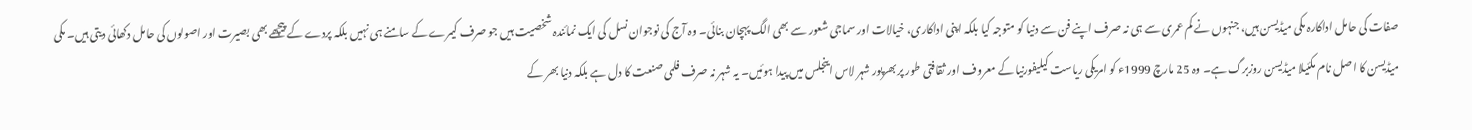صفات کی حامل اداکارہ مکی میڈیسن ہیں، جنہوں نے کم عمری سے ہی نہ صرف اپنے فن سے دنیا کو متوجہ کیا بلکہ اپنی اداکاری، خیالات اور سماجی شعور سے بھی الگ پہچان بنائی۔ وہ آج کی نوجوان نسل کی ایک نمائندہ شخصیت ہیں جو صرف کیمرے کے سامنے ہی نہیں بلکہ پردے کے پیچھے بھی بصیرت اور اصولوں کی حامل دکھائی دیتی ہیں۔ مکی میڈیسن کا اصل نام مکئیلا میڈیسن روزبرگ ہے۔ وہ 25 مارچ 1999ء کو امریکی ریاست کیلیفورنیا کے معروف اور ثقافتی طور پر بھرپور شہر لاس اینجلس میں پیدا ہوئیں۔ یہ شہر نہ صرف فلمی صنعت کا دل ہے بلکہ دنیا بھر کے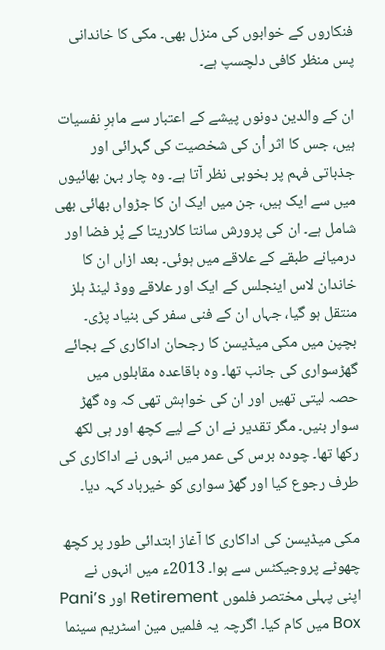فنکاروں کے خوابوں کی منزل بھی۔ مکی کا خاندانی پس منظر کافی دلچسپ ہے۔

ان کے والدین دونوں پیشے کے اعتبار سے ماہرِ نفسیات ہیں، جس کا اثر اْن کی شخصیت کی گہرائی اور جذباتی فہم پر بخوبی نظر آتا ہے۔ وہ چار بہن بھائیوں میں سے ایک ہیں، جن میں ایک ان کا جڑواں بھائی بھی شامل ہے۔ ان کی پرورش سانتا کلاریتا کے پْر فضا اور درمیانے طبقے کے علاقے میں ہوئی۔ بعد ازاں ان کا خاندان لاس اینجلس کے ایک اور علاقے ووڈ لینڈ ہلز منتقل ہو گیا، جہاں ان کے فنی سفر کی بنیاد پڑی۔ بچپن میں مکی میڈیسن کا رجحان اداکاری کے بجائے گھڑسواری کی جانب تھا۔ وہ باقاعدہ مقابلوں میں حصہ لیتی تھیں اور ان کی خواہش تھی کہ وہ گھڑ سوار بنیں۔ مگر تقدیر نے ان کے لیے کچھ اور ہی لکھ رکھا تھا۔ چودہ برس کی عمر میں انہوں نے اداکاری کی طرف رجوع کیا اور گھڑ سواری کو خیرباد کہہ دیا۔

مکی میڈیسن کی اداکاری کا آغاز ابتدائی طور پر کچھ چھوٹے پروجیکٹس سے ہوا۔ 2013ء میں انہوں نے اپنی پہلی مختصر فلموں Retirement اور Pani’s Box میں کام کیا۔ اگرچہ یہ فلمیں مین اسٹریم سینما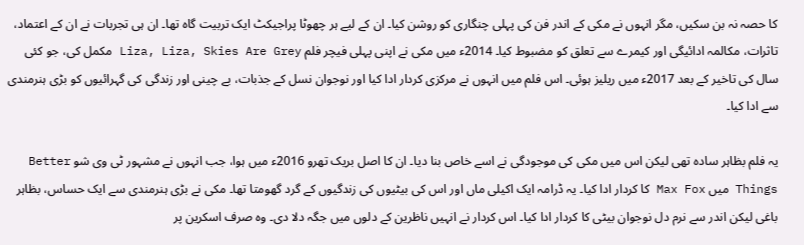کا حصہ نہ بن سکیں، مگر انہوں نے مکی کے اندر فن کی پہلی چنگاری کو روشن کیا۔ ان کے لیے ہر چھوٹا پراجیکٹ ایک تربیت گاہ تھا۔ ان ہی تجربات نے ان کے اعتماد، تاثرات، مکالمہ ادائیگی اور کیمرے سے تعلق کو مضبوط کیا۔ 2014ء میں مکی نے اپنی پہلی فیچر فلم Liza, Liza, Skies Are Grey مکمل کی، جو کئی سال کی تاخیر کے بعد 2017ء میں ریلیز ہوئی۔ اس فلم میں انہوں نے مرکزی کردار ادا کیا اور نوجوان نسل کے جذبات، بے چینی اور زندگی کی گہرائیوں کو بڑی ہنرمندی سے ادا کیا۔

یہ فلم بظاہر سادہ تھی لیکن اس میں مکی کی موجودگی نے اسے خاص بنا دیا۔ ان کا اصل بریک تھرو 2016ء میں ہوا، جب انہوں نے مشہور ٹی وی شو Better Things میں Max Fox کا کردار ادا کیا۔ یہ ڈرامہ ایک اکیلی ماں اور اس کی بیٹیوں کی زندگیوں کے گرد گھومتا تھا۔ مکی نے بڑی ہنرمندی سے ایک حساس، بظاہر باغی لیکن اندر سے نرم دل نوجوان بیٹی کا کردار ادا کیا۔ اس کردار نے انہیں ناظرین کے دلوں میں جگہ دلا دی۔ وہ صرف اسکرین پر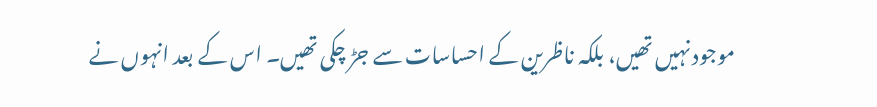موجود نہیں تھیں، بلکہ ناظرین کے احساسات سے جڑ چکی تھیں۔ اس کے بعد انہوں نے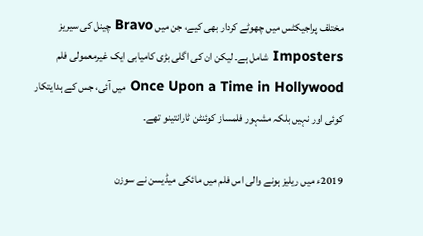مختلف پراجیکٹس میں چھوٹے کردار بھی کیے، جن میں Bravo چینل کی سیریز Imposters شامل ہے۔ لیکن ان کی اگلی بڑی کامیابی ایک غیرمعمولی فلم Once Upon a Time in Hollywood میں آئی، جس کے ہدایتکار کوئی اور نہیں بلکہ مشہور فلمساز کوئنٹن ٹارانتینو تھے۔

2019ء میں ریلیز ہونے والی اس فلم میں مائکی میڈیسن نے سوزن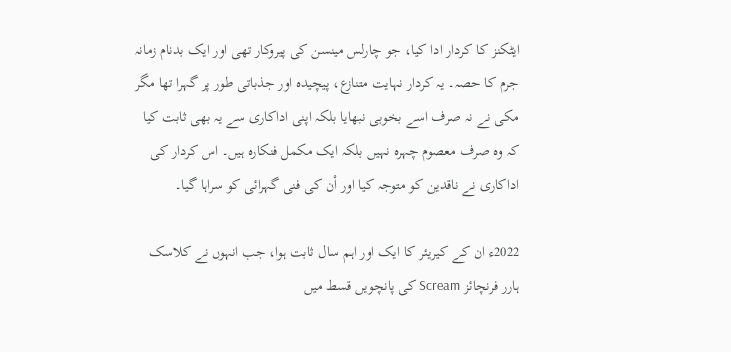ایٹکنز کا کردار ادا کیا، جو چارلس مینسن کی پیروکار تھی اور ایک بدنام زمانہ جرم کا حصہ۔ یہ کردار نہایت متنازع، پیچیدہ اور جذباتی طور پر گہرا تھا مگر مکی نے نہ صرف اسے بخوبی نبھایا بلکہ اپنی اداکاری سے یہ بھی ثابت کیا کہ وہ صرف معصوم چہرہ نہیں بلکہ ایک مکمل فنکارہ ہیں۔ اس کردار کی اداکاری نے ناقدین کو متوجہ کیا اور اْن کی فنی گہرائی کو سراہا گیا۔

2022ء ان کے کیریئر کا ایک اور اہم سال ثابت ہوا، جب انہوں نے کلاسک ہارر فرنچائز Scream کی پانچویں قسط میں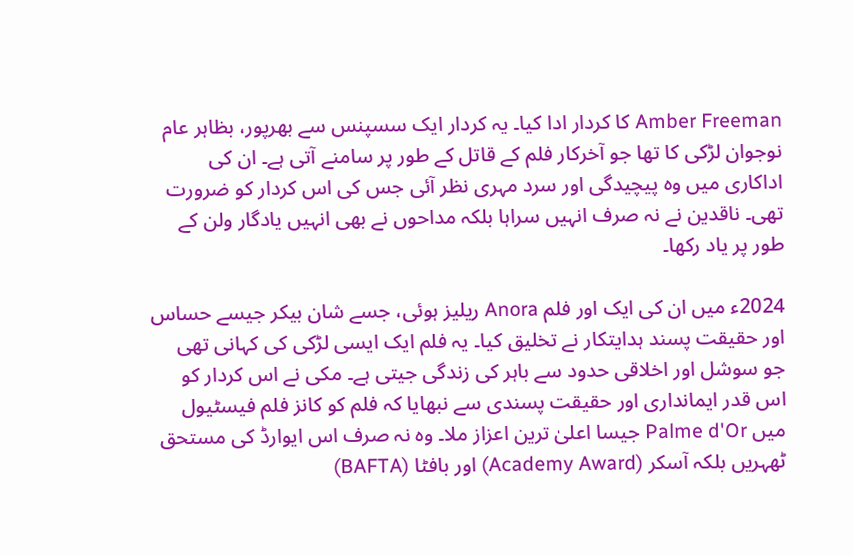Amber Freeman کا کردار ادا کیا۔ یہ کردار ایک سسپنس سے بھرپور، بظاہر عام نوجوان لڑکی کا تھا جو آخرکار فلم کے قاتل کے طور پر سامنے آتی ہے۔ ان کی اداکاری میں وہ پیچیدگی اور سرد مہری نظر آئی جس کی اس کردار کو ضرورت تھی۔ ناقدین نے نہ صرف انہیں سراہا بلکہ مداحوں نے بھی انہیں یادگار ولن کے طور پر یاد رکھا۔

2024ء میں ان کی ایک اور فلم Anora ریلیز ہوئی، جسے شان بیکر جیسے حساس اور حقیقت پسند ہدایتکار نے تخلیق کیا۔ یہ فلم ایک ایسی لڑکی کی کہانی تھی جو سوشل اور اخلاقی حدود سے باہر کی زندگی جیتی ہے۔ مکی نے اس کردار کو اس قدر ایمانداری اور حقیقت پسندی سے نبھایا کہ فلم کو کانز فلم فیسٹیول میں Palme d'Or جیسا اعلیٰ ترین اعزاز ملا۔ وہ نہ صرف اس ایوارڈ کی مستحق ٹھہریں بلکہ آسکر (Academy Award) اور بافٹا (BAFTA)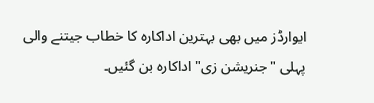ایوارڈز میں بھی بہترین اداکارہ کا خطاب جیتنے والی پہلی "جنریشن زی" اداکارہ بن گئیں۔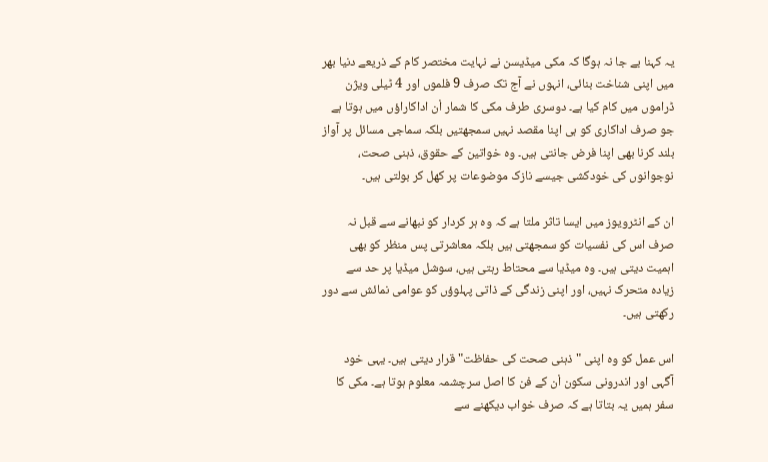یہ کہنا بے جا نہ ہوگا کہ مکی میڈیسن نے نہایت مختصر کام کے ذریعے دنیا بھر میں اپنی شناخت بنائی، انہوں نے آج تک صرف 9 فلموں اور 4 ٹیلی ویژن ڈراموں میں کام کیا ہے۔ دوسری طرف مکی کا شمار اْن اداکاراؤں میں ہوتا ہے جو صرف اداکاری کو ہی اپنا مقصد نہیں سمجھتیں بلکہ سماجی مسائل پر آواز بلند کرنا بھی اپنا فرض جانتی ہیں۔ وہ خواتین کے حقوق، ذہنی صحت، نوجوانوں کی خودکشی جیسے نازک موضوعات پر کھل کر بولتی ہیں۔

ان کے انٹرویوز میں ایسا تاثر ملتا ہے کہ وہ ہر کردار کو نبھانے سے قبل نہ صرف اس کی نفسیات کو سمجھتی ہیں بلکہ معاشرتی پس منظر کو بھی اہمیت دیتی ہیں۔ وہ میڈیا سے محتاط رہتی ہیں، سوشل میڈیا پر حد سے زیادہ متحرک نہیں، اور اپنی زندگی کے ذاتی پہلوؤں کو عوامی نمائش سے دور رکھتی ہیں۔

اس عمل کو وہ اپنی "ذہنی صحت کی حفاظت" قرار دیتی ہیں۔ یہی خود آگہی اور اندرونی سکون اْن کے فن کا اصل سرچشمہ معلوم ہوتا ہے۔ مکی کا سفر ہمیں یہ بتاتا ہے کہ صرف خواب دیکھنے سے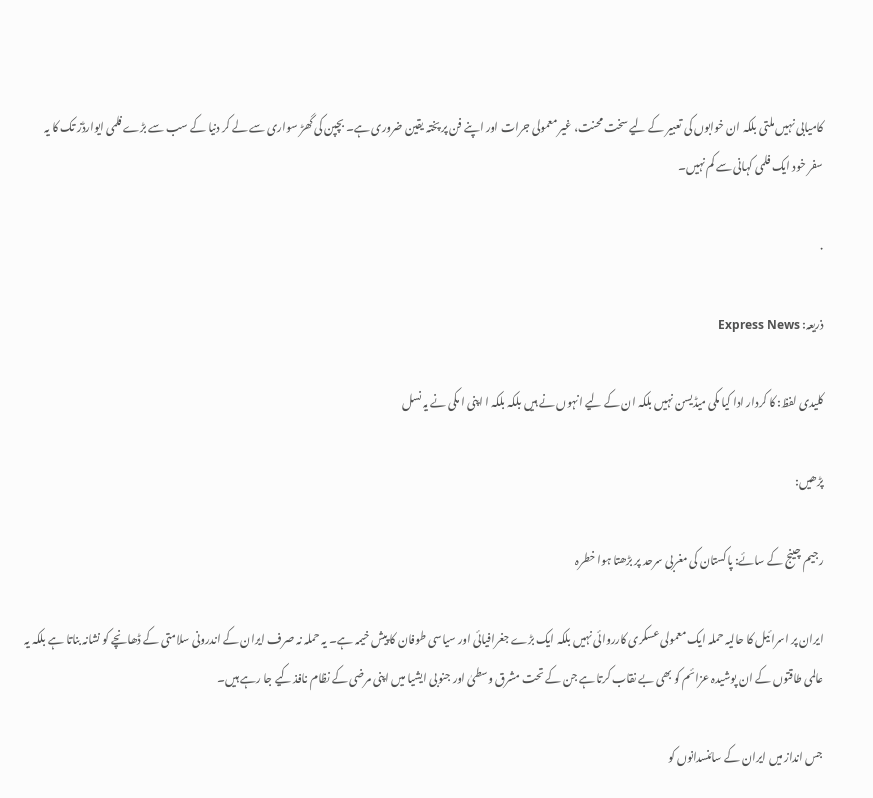کامیابی نہیں ملتی بلکہ ان خوابوں کی تعبیر کے لیے سخت محنت، غیر معمولی جرات اور اپنے فن پر پختہ یقین ضروری ہے۔ بچپن کی گھڑ سواری سے لے کر دنیا کے سب سے بڑے فلمی ایوارڈز تک کا یہ سفر خود ایک فلمی کہانی سے کم نہیں۔

.

ذریعہ: Express News

کلیدی لفظ: کا کردار ادا کیا مکی میڈیسن نہیں بلکہ ان کے لیے انہوں نے ہیں بلکہ بلکہ ا اپنی ا مکی نے یہ نسل

پڑھیں:

رجیم چینج کے سائے: پاکستان کی مغربی سرحد پر بڑھتا ہوا خطرہ

ایران پر اسرائیل کا حالیہ حملہ ایک معمولی عسکری کارروائی نہیں بلکہ ایک بڑے جغرافیائی اور سیاسی طوفان کا پیش خیمہ ہے۔ یہ حملہ نہ صرف ایران کے اندرونی سلامتی کے ڈھانچے کو نشانہ بناتا ہے بلکہ یہ عالمی طاقتوں کے ان پوشیدہ عزائم کو بھی بے نقاب کرتا ہے جن کے تحت مشرق وسطیٰ اور جنوبی ایشیا میں اپنی مرضی کے نظام نافذ کیے جا رہے ہیں۔

جس انداز میں ایران کے سائنسدانوں کو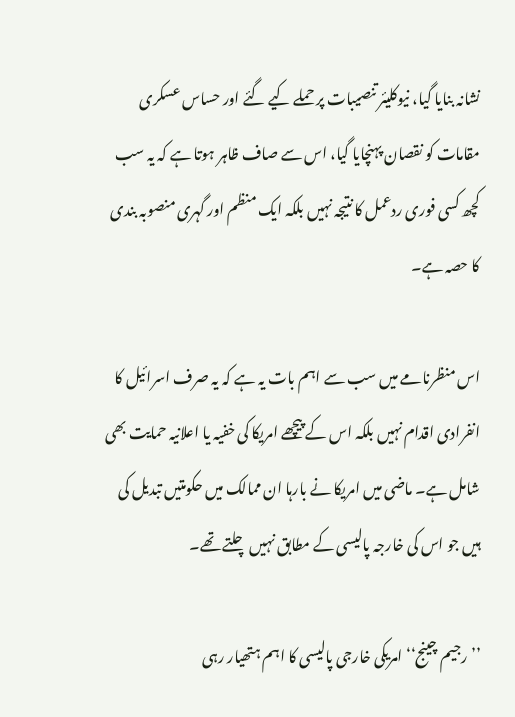نشانہ بنایا گیا، نیوکلیئر تنصیبات پر حملے کیے گئے اور حساس عسکری مقامات کو نقصان پہنچایا گیا، اس سے صاف ظاہر ہوتا ہے کہ یہ سب کچھ کسی فوری ردعمل کا نتیجہ نہیں بلکہ ایک منظم اور گہری منصوبہ بندی کا حصہ ہے۔

اس منظرنامے میں سب سے اہم بات یہ ہے کہ یہ صرف اسرائیل کا انفرادی اقدام نہیں بلکہ اس کے پیچھے امریکا کی خفیہ یا اعلانیہ حمایت بھی شامل ہے۔ ماضی میں امریکا نے بارہا ان ممالک میں حکومتیں تبدیل کی ہیں جو اس کی خارجہ پالیسی کے مطابق نہیں چلتے تھے۔

’’رجیم چینج‘‘ امریکی خارجی پالیسی کا اہم ہتھیار رہی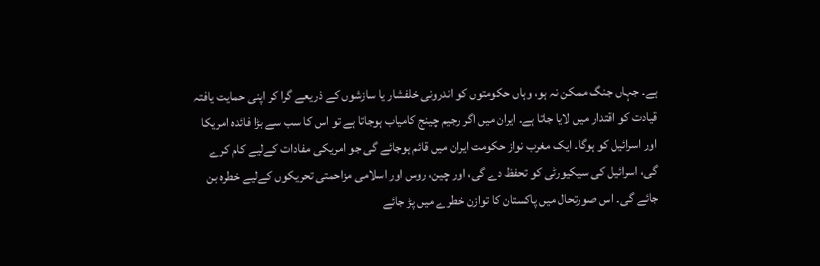ہے۔ جہاں جنگ ممکن نہ ہو، وہاں حکومتوں کو اندرونی خلفشار یا سازشوں کے ذریعے گرا کر اپنی حمایت یافتہ قیادت کو اقتدار میں لایا جاتا ہے۔ ایران میں اگر رجیم چینج کامیاب ہوجاتا ہے تو اس کا سب سے بڑا فائدہ امریکا اور اسرائیل کو ہوگا۔ ایک مغرب نواز حکومت ایران میں قائم ہوجائے گی جو امریکی مفادات کےلیے کام کرے گی، اسرائیل کی سیکیورٹی کو تحفظ دے گی، اور چین، روس اور اسلامی مزاحمتی تحریکوں کےلیے خطرہ بن جائے گی۔ اس صورتحال میں پاکستان کا توازن خطرے میں پڑ جائے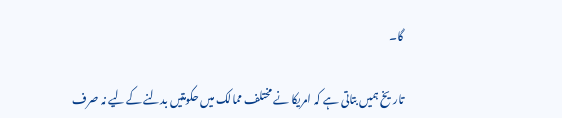گا۔

تاریخ ہمیں بتاتی ہے کہ امریکا نے مختلف ممالک میں حکومتیں بدلنے کےلیے نہ صرف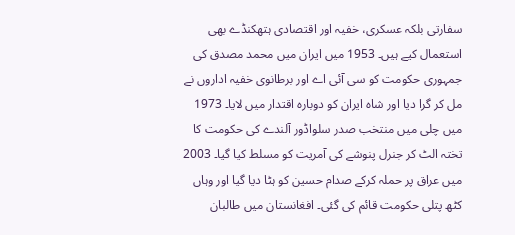سفارتی بلکہ عسکری، خفیہ اور اقتصادی ہتھکنڈے بھی استعمال کیے ہیں۔ 1953 میں ایران میں محمد مصدق کی جمہوری حکومت کو سی آئی اے اور برطانوی خفیہ اداروں نے مل کر گرا دیا اور شاہ ایران کو دوبارہ اقتدار میں لایا۔ 1973 میں چلی میں منتخب صدر سلواڈور آلندے کی حکومت کا تختہ الٹ کر جنرل پنوشے کی آمریت کو مسلط کیا گیا۔ 2003 میں عراق پر حملہ کرکے صدام حسین کو ہٹا دیا گیا اور وہاں کٹھ پتلی حکومت قائم کی گئی۔ افغانستان میں طالبان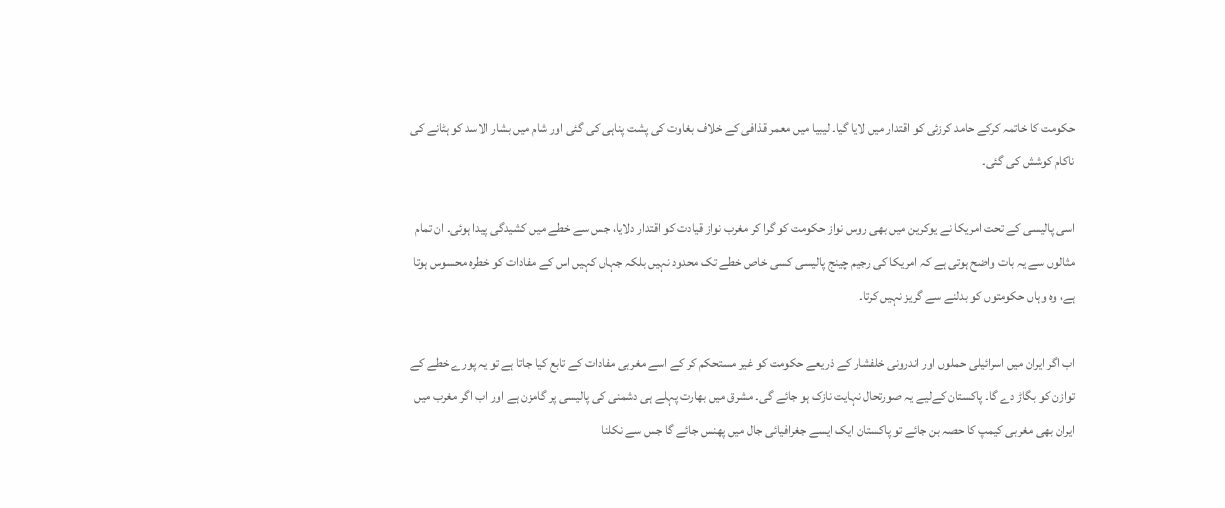حکومت کا خاتمہ کرکے حامد کرزئی کو اقتدار میں لایا گیا۔ لیبیا میں معمر قذافی کے خلاف بغاوت کی پشت پناہی کی گئی اور شام میں بشار الاسد کو ہٹانے کی ناکام کوشش کی گئی۔

اسی پالیسی کے تحت امریکا نے یوکرین میں بھی روس نواز حکومت کو گرا کر مغرب نواز قیادت کو اقتدار دلایا، جس سے خطے میں کشیدگی پیدا ہوئی۔ ان تمام مثالوں سے یہ بات واضح ہوتی ہے کہ امریکا کی رجیم چینج پالیسی کسی خاص خطے تک محدود نہیں بلکہ جہاں کہیں اس کے مفادات کو خطرہ محسوس ہوتا ہے، وہ وہاں حکومتوں کو بدلنے سے گریز نہیں کرتا۔

اب اگر ایران میں اسرائیلی حملوں اور اندرونی خلفشار کے ذریعے حکومت کو غیر مستحکم کر کے اسے مغربی مفادات کے تابع کیا جاتا ہے تو یہ پورے خطے کے توازن کو بگاڑ دے گا۔ پاکستان کےلیے یہ صورتحال نہایت نازک ہو جائے گی۔ مشرق میں بھارت پہلے ہی دشمنی کی پالیسی پر گامزن ہے اور اب اگر مغرب میں ایران بھی مغربی کیمپ کا حصہ بن جائے تو پاکستان ایک ایسے جغرافیائی جال میں پھنس جائے گا جس سے نکلنا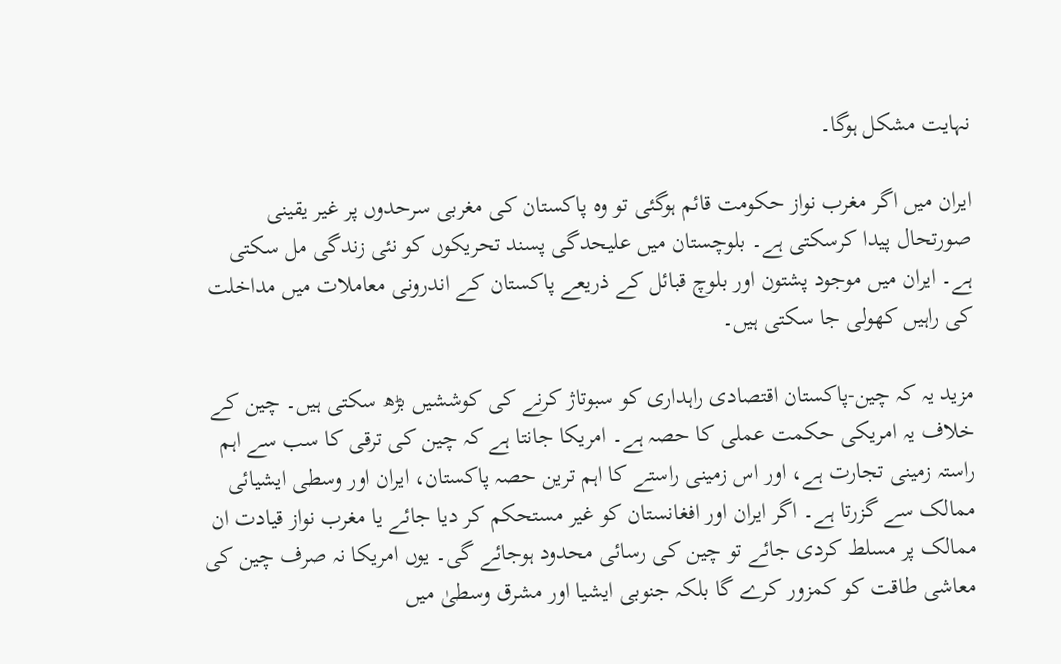نہایت مشکل ہوگا۔

ایران میں اگر مغرب نواز حکومت قائم ہوگئی تو وہ پاکستان کی مغربی سرحدوں پر غیر یقینی صورتحال پیدا کرسکتی ہے۔ بلوچستان میں علیحدگی پسند تحریکوں کو نئی زندگی مل سکتی ہے۔ ایران میں موجود پشتون اور بلوچ قبائل کے ذریعے پاکستان کے اندرونی معاملات میں مداخلت کی راہیں کھولی جا سکتی ہیں۔

مزید یہ کہ چین-پاکستان اقتصادی راہداری کو سبوتاژ کرنے کی کوششیں بڑھ سکتی ہیں۔ چین کے خلاف یہ امریکی حکمت عملی کا حصہ ہے۔ امریکا جانتا ہے کہ چین کی ترقی کا سب سے اہم راستہ زمینی تجارت ہے، اور اس زمینی راستے کا اہم ترین حصہ پاکستان، ایران اور وسطی ایشیائی ممالک سے گزرتا ہے۔ اگر ایران اور افغانستان کو غیر مستحکم کر دیا جائے یا مغرب نواز قیادت ان ممالک پر مسلط کردی جائے تو چین کی رسائی محدود ہوجائے گی۔ یوں امریکا نہ صرف چین کی معاشی طاقت کو کمزور کرے گا بلکہ جنوبی ایشیا اور مشرق وسطیٰ میں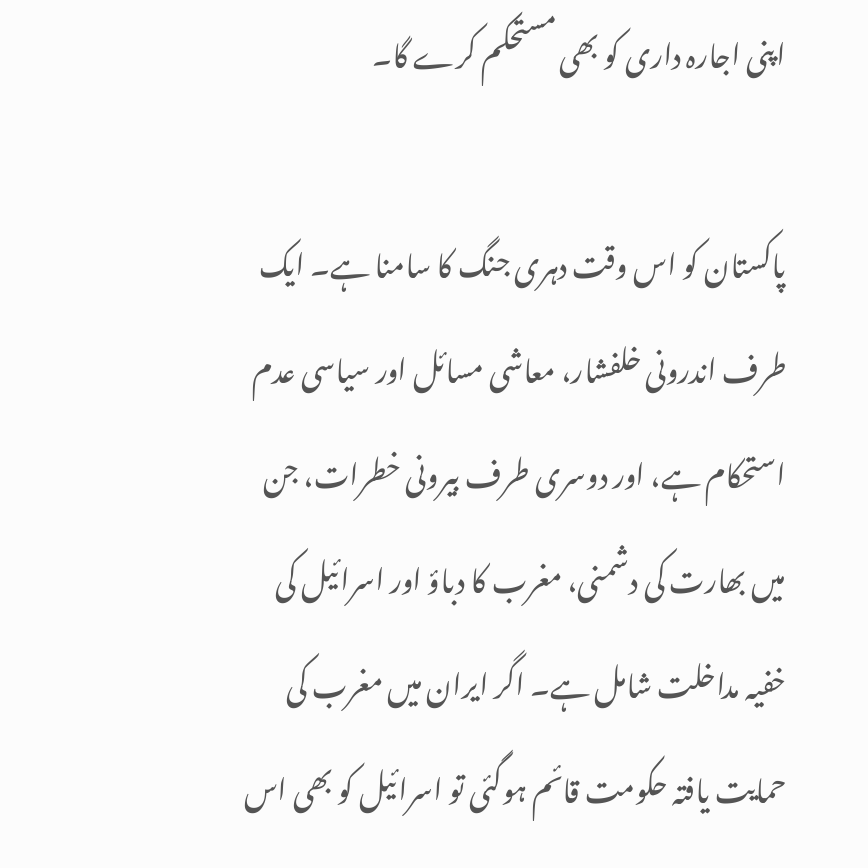اپنی اجارہ داری کو بھی مستحکم کرے گا۔

پاکستان کو اس وقت دہری جنگ کا سامنا ہے۔ ایک طرف اندرونی خلفشار، معاشی مسائل اور سیاسی عدم استحکام ہے، اور دوسری طرف بیرونی خطرات، جن میں بھارت کی دشمنی، مغرب کا دباؤ اور اسرائیل کی خفیہ مداخلت شامل ہے۔ اگر ایران میں مغرب کی حمایت یافتہ حکومت قائم ہوگئی تو اسرائیل کو بھی اس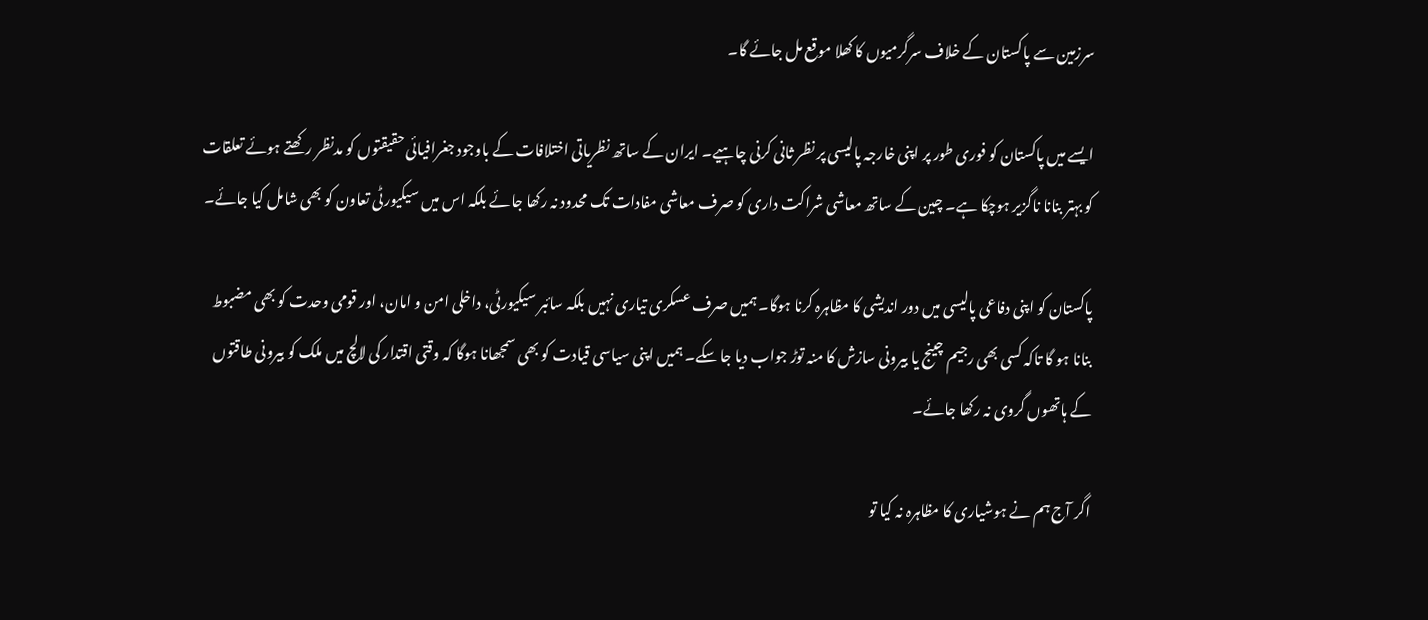سرزمین سے پاکستان کے خلاف سرگرمیوں کا کھلا موقع مل جائے گا۔

ایسے میں پاکستان کو فوری طور پر اپنی خارجہ پالیسی پر نظر ثانی کرنی چاہیے۔ ایران کے ساتھ نظریاتی اختلافات کے باوجود جغرافیائی حقیقتوں کو مدنظر رکھتے ہوئے تعلقات کو بہتر بنانا ناگزیر ہوچکا ہے۔ چین کے ساتھ معاشی شراکت داری کو صرف معاشی مفادات تک محدود نہ رکھا جائے بلکہ اس میں سیکیورٹی تعاون کو بھی شامل کیا جائے۔

پاکستان کو اپنی دفاعی پالیسی میں دور اندیشی کا مظاہرہ کرنا ہوگا۔ ہمیں صرف عسکری تیاری نہیں بلکہ سائبر سیکیورٹی، داخلی امن و امان، اور قومی وحدت کو بھی مضبوط بنانا ہو گا تاکہ کسی بھی رجیم چینج یا بیرونی سازش کا منہ توڑ جواب دیا جا سکے۔ ہمیں اپنی سیاسی قیادت کو بھی سمجھانا ہوگا کہ وقتی اقتدار کی لالچ میں ملک کو بیرونی طاقتوں کے ہاتھوں گروی نہ رکھا جائے۔

اگر آج ہم نے ہوشیاری کا مظاہرہ نہ کیا تو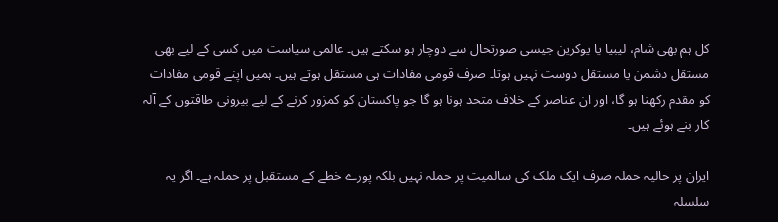کل ہم بھی شام، لیبیا یا یوکرین جیسی صورتحال سے دوچار ہو سکتے ہیں۔ عالمی سیاست میں کسی کے لیے بھی مستقل دشمن یا مستقل دوست نہیں ہوتا۔ صرف قومی مفادات ہی مستقل ہوتے ہیں۔ ہمیں اپنے قومی مفادات کو مقدم رکھنا ہو گا، اور ان عناصر کے خلاف متحد ہونا ہو گا جو پاکستان کو کمزور کرنے کے لیے بیرونی طاقتوں کے آلہ کار بنے ہوئے ہیں۔

ایران پر حالیہ حملہ صرف ایک ملک کی سالمیت پر حملہ نہیں بلکہ پورے خطے کے مستقبل پر حملہ ہے۔ اگر یہ سلسلہ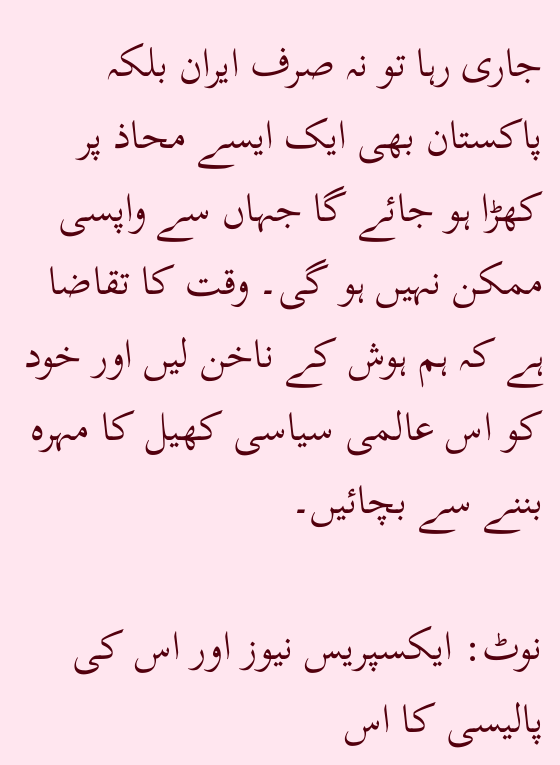جاری رہا تو نہ صرف ایران بلکہ پاکستان بھی ایک ایسے محاذ پر کھڑا ہو جائے گا جہاں سے واپسی ممکن نہیں ہو گی۔ وقت کا تقاضا ہے کہ ہم ہوش کے ناخن لیں اور خود کو اس عالمی سیاسی کھیل کا مہرہ بننے سے بچائیں۔

نوٹ: ایکسپریس نیوز اور اس کی پالیسی کا اس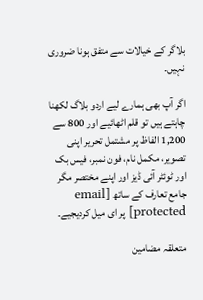بلاگر کے خیالات سے متفق ہونا ضروری نہیں۔

اگر آپ بھی ہمارے لیے اردو بلاگ لکھنا چاہتے ہیں تو قلم اٹھائیے اور 800 سے 1,200 الفاظ پر مشتمل تحریر اپنی تصویر، مکمل نام، فون نمبر، فیس بک اور ٹوئٹر آئی ڈیز اور اپنے مختصر مگر جامع تعارف کے ساتھ [email protected] پر ای میل کردیجیے۔

متعلقہ مضامین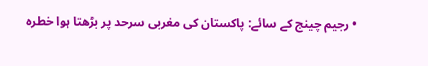• رجیم چینج کے سائے: پاکستان کی مغربی سرحد پر بڑھتا ہوا خطرہ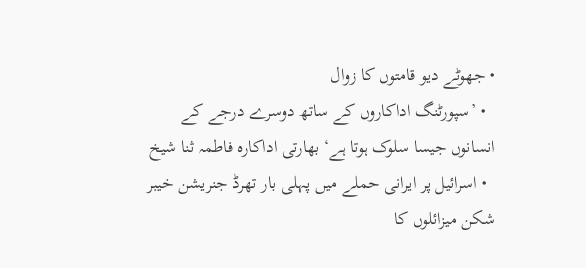• جھوٹے دیو قامتوں کا زوال
  • ’سپورٹنگ اداکاروں کے ساتھ دوسرے درجے کے انسانوں جیسا سلوک ہوتا ہے‘ بھارتی اداکارہ فاطمہ ثنا شیخ
  • اسرائیل پر ایرانی حملے میں پہلی بار تھرڈ جنریشن خیبر شکن میزائلوں کا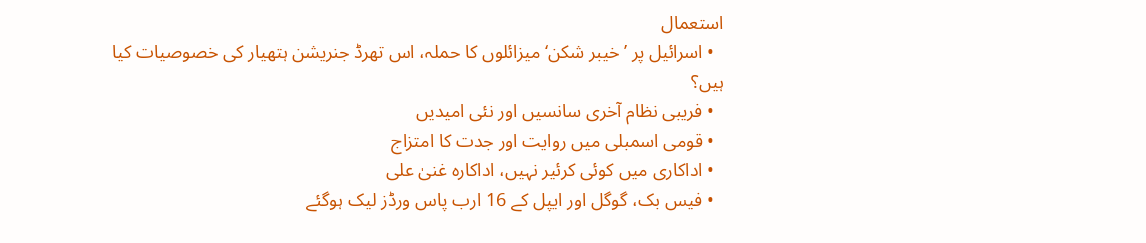استعمال
  • اسرائیل پر ’خیبر شکن‘ میزائلوں کا حملہ، اس تھرڈ جنریشن ہتھیار کی خصوصیات کیا ہیں؟
  • فریبی نظام آخری سانسیں اور نئی امیدیں
  • قومی اسمبلی میں روایت اور جدت کا امتزاج
  • اداکاری میں کوئی کرئیر نہیں، اداکارہ غنیٰ علی
  • فیس بک، گوگل اور ایپل کے 16 ارب پاس ورڈز لیک ہوگئے